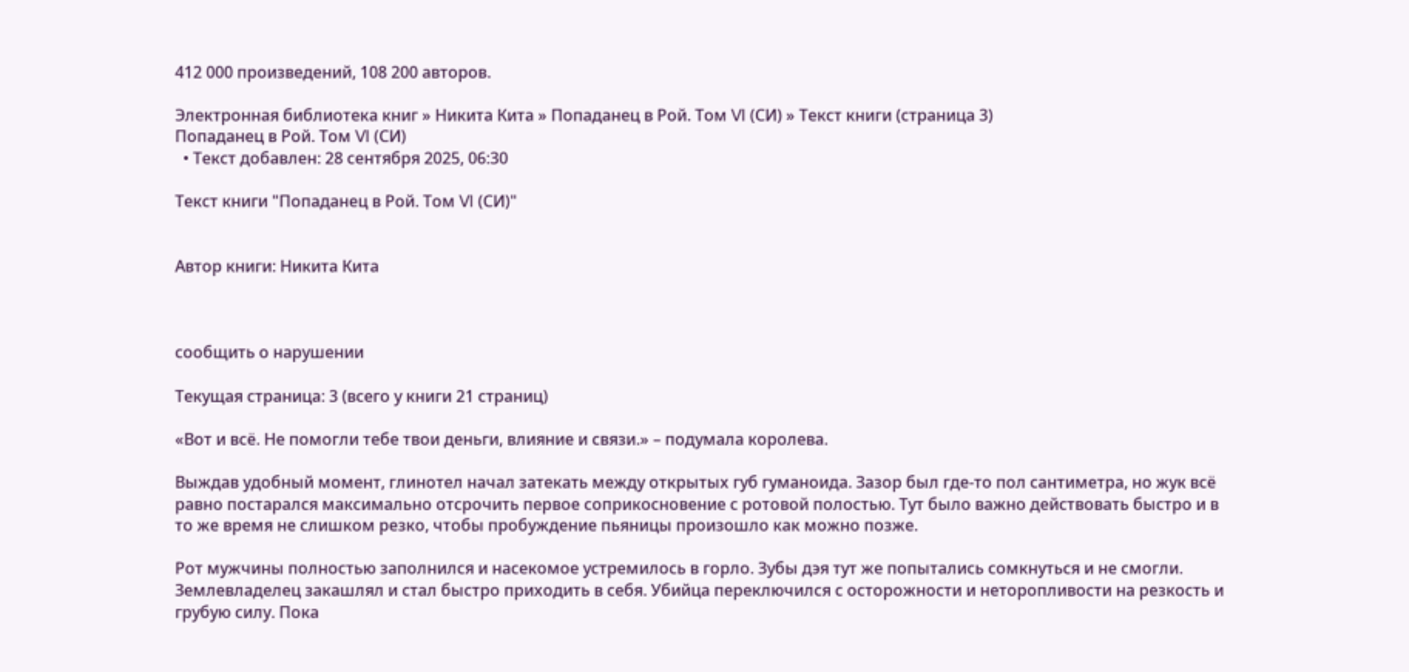412 000 произведений, 108 200 авторов.

Электронная библиотека книг » Никита Кита » Попаданец в Рой. Том Ⅵ (СИ) » Текст книги (страница 3)
Попаданец в Рой. Том Ⅵ (СИ)
  • Текст добавлен: 28 сентября 2025, 06:30

Текст книги "Попаданец в Рой. Том Ⅵ (СИ)"


Автор книги: Никита Кита



сообщить о нарушении

Текущая страница: 3 (всего у книги 21 страниц)

«Вот и всё. Не помогли тебе твои деньги, влияние и связи.» – подумала королева.

Выждав удобный момент, глинотел начал затекать между открытых губ гуманоида. Зазор был где-то пол сантиметра, но жук всё равно постарался максимально отсрочить первое соприкосновение с ротовой полостью. Тут было важно действовать быстро и в то же время не слишком резко, чтобы пробуждение пьяницы произошло как можно позже.

Рот мужчины полностью заполнился и насекомое устремилось в горло. Зубы дэя тут же попытались сомкнуться и не смогли. Землевладелец закашлял и стал быстро приходить в себя. Убийца переключился с осторожности и неторопливости на резкость и грубую силу. Пока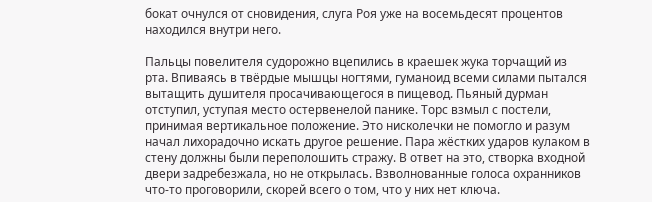бокат очнулся от сновидения, слуга Роя уже на восемьдесят процентов находился внутри него.

Пальцы повелителя судорожно вцепились в краешек жука торчащий из рта. Впиваясь в твёрдые мышцы ногтями, гуманоид всеми силами пытался вытащить душителя просачивающегося в пищевод. Пьяный дурман отступил, уступая место остервенелой панике. Торс взмыл с постели, принимая вертикальное положение. Это нисколечки не помогло и разум начал лихорадочно искать другое решение. Пара жёстких ударов кулаком в стену должны были переполошить стражу. В ответ на это, створка входной двери задребезжала, но не открылась. Взволнованные голоса охранников что-то проговорили, скорей всего о том, что у них нет ключа.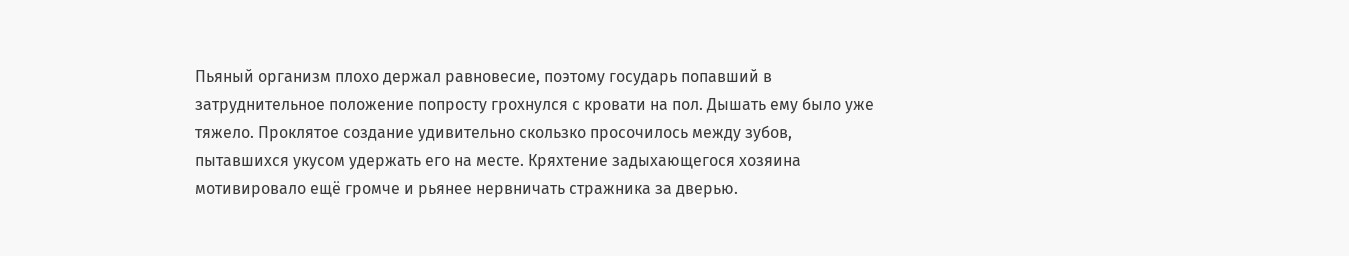Пьяный организм плохо держал равновесие, поэтому государь попавший в затруднительное положение попросту грохнулся с кровати на пол. Дышать ему было уже тяжело. Проклятое создание удивительно скользко просочилось между зубов, пытавшихся укусом удержать его на месте. Кряхтение задыхающегося хозяина мотивировало ещё громче и рьянее нервничать стражника за дверью.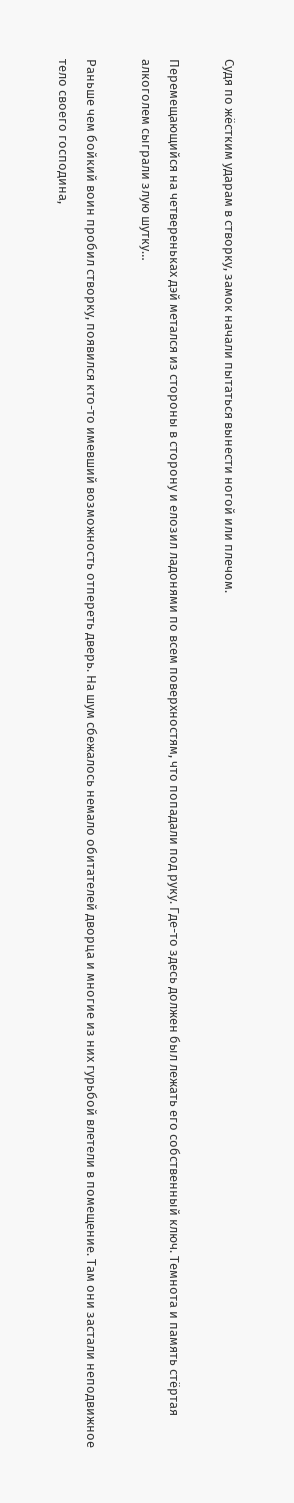Судя по жёстким ударам в створку, замок начали пытаться вынести ногой или плечом.

Перемещающийся на четвереньках дэй метался из стороны в сторону и елозил ладонями по всем поверхностям, что попадали под руку. Где-то здесь должен был лежать его собственный ключ. Темнота и память стёртая алкоголем сыграли злую шутку…

Раньше чем бойкий воин пробил створку, появился кто-то имевший возможность отпереть дверь. На шум сбежалось немало обитателей дворца и многие из них гурьбой влетели в помещение. Там они застали неподвижное тело своего господина,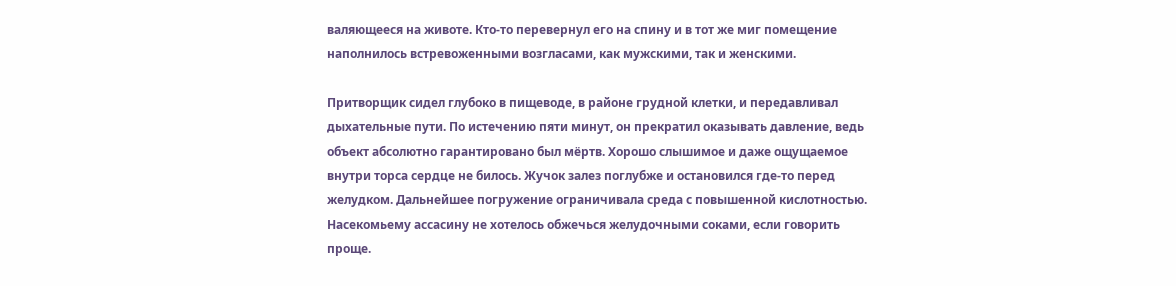валяющееся на животе. Кто-то перевернул его на спину и в тот же миг помещение наполнилось встревоженными возгласами, как мужскими, так и женскими.

Притворщик сидел глубоко в пищеводе, в районе грудной клетки, и передавливал дыхательные пути. По истечению пяти минут, он прекратил оказывать давление, ведь объект абсолютно гарантировано был мёртв. Хорошо слышимое и даже ощущаемое внутри торса сердце не билось. Жучок залез поглубже и остановился где-то перед желудком. Дальнейшее погружение ограничивала среда с повышенной кислотностью. Насекомьему ассасину не хотелось обжечься желудочными соками, если говорить проще.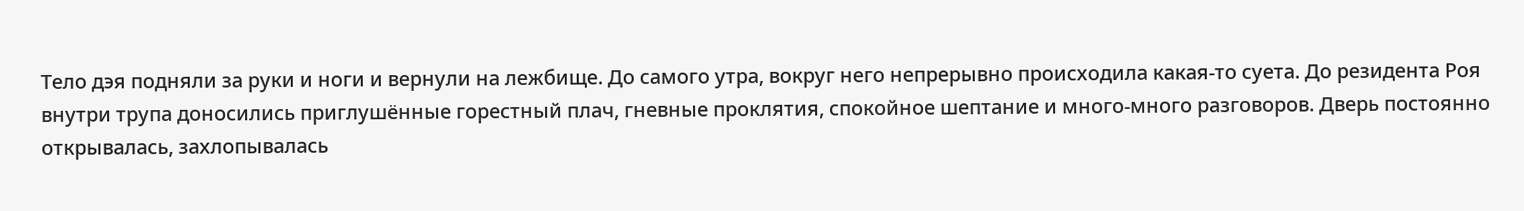Тело дэя подняли за руки и ноги и вернули на лежбище. До самого утра, вокруг него непрерывно происходила какая-то суета. До резидента Роя внутри трупа доносились приглушённые горестный плач, гневные проклятия, спокойное шептание и много-много разговоров. Дверь постоянно открывалась, захлопывалась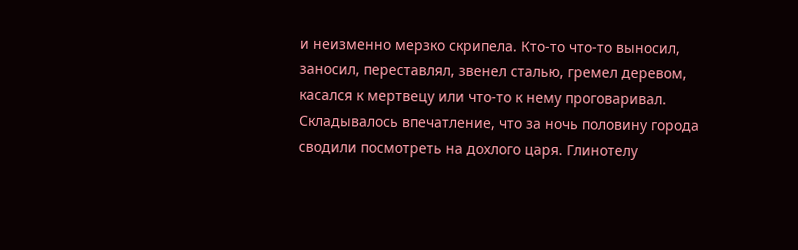и неизменно мерзко скрипела. Кто-то что-то выносил, заносил, переставлял, звенел сталью, гремел деревом, касался к мертвецу или что-то к нему проговаривал. Складывалось впечатление, что за ночь половину города сводили посмотреть на дохлого царя. Глинотелу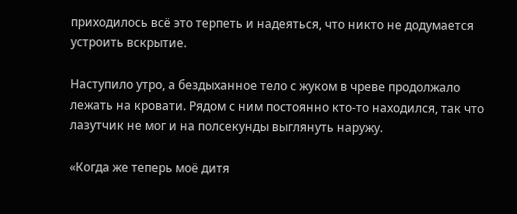приходилось всё это терпеть и надеяться, что никто не додумается устроить вскрытие.

Наступило утро, а бездыханное тело с жуком в чреве продолжало лежать на кровати. Рядом с ним постоянно кто-то находился, так что лазутчик не мог и на полсекунды выглянуть наружу.

«Когда же теперь моё дитя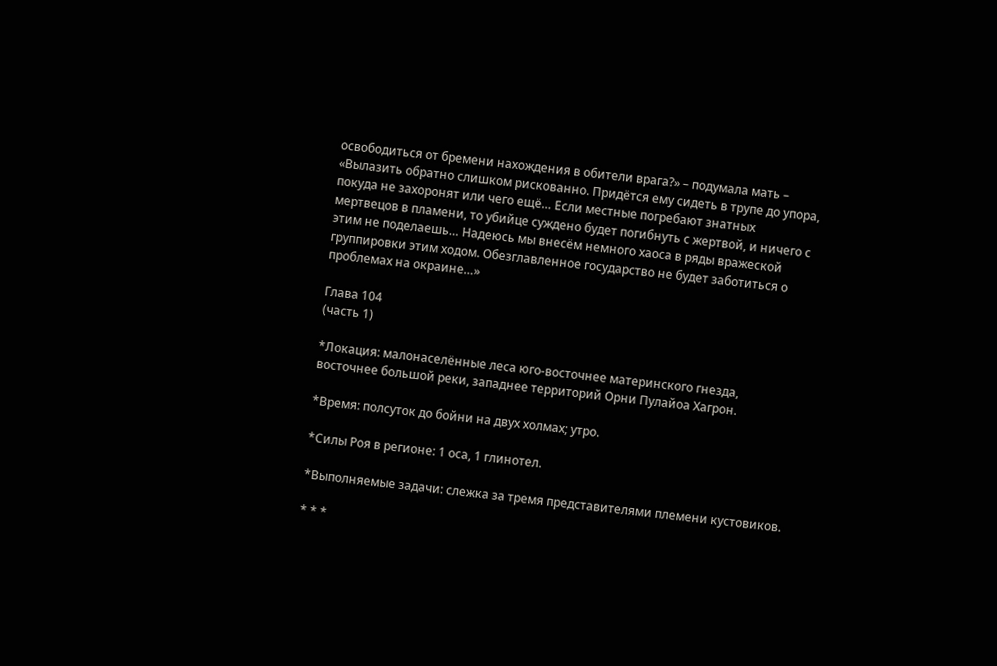освободиться от бремени нахождения в обители врага?» – подумала мать – «Вылазить обратно слишком рискованно. Придётся ему сидеть в трупе до упора, покуда не захоронят или чего ещё… Если местные погребают знатных мертвецов в пламени, то убийце суждено будет погибнуть с жертвой, и ничего с этим не поделаешь… Надеюсь мы внесём немного хаоса в ряды вражеской группировки этим ходом. Обезглавленное государство не будет заботиться о проблемах на окраине…»

Глава 104
(часть 1)

*Локация: малонаселённые леса юго-восточнее материнского гнезда, восточнее большой реки, западнее территорий Орни Пулайоа Хагрон.

*Время: полсуток до бойни на двух холмах; утро.

*Силы Роя в регионе: 1 оса, 1 глинотел.

*Выполняемые задачи: слежка за тремя представителями племени кустовиков.

* * *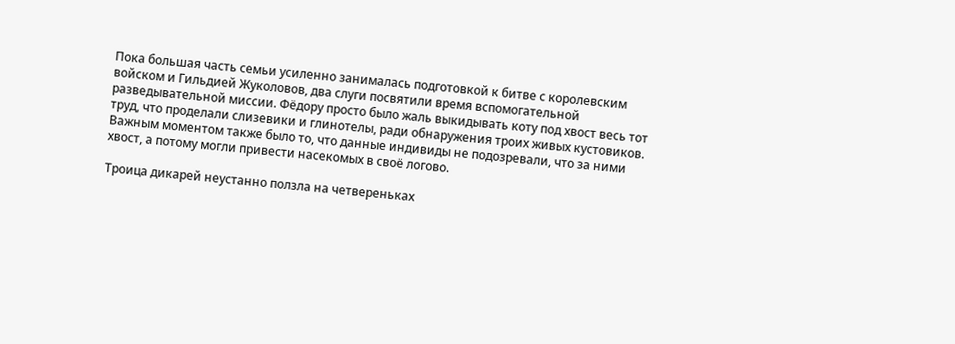Пока большая часть семьи усиленно занималась подготовкой к битве с королевским войском и Гильдией Жуколовов, два слуги посвятили время вспомогательной разведывательной миссии. Фёдору просто было жаль выкидывать коту под хвост весь тот труд, что проделали слизевики и глинотелы, ради обнаружения троих живых кустовиков. Важным моментом также было то, что данные индивиды не подозревали, что за ними хвост, а потому могли привести насекомых в своё логово.

Троица дикарей неустанно ползла на четвереньках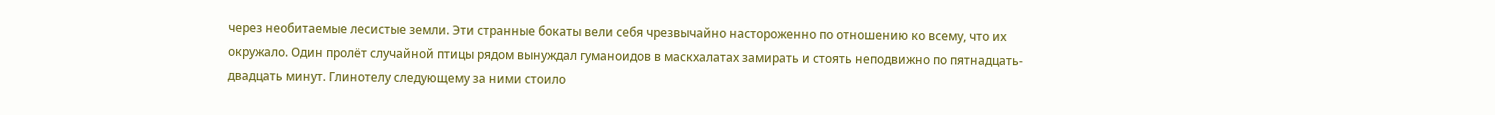через необитаемые лесистые земли. Эти странные бокаты вели себя чрезвычайно настороженно по отношению ко всему, что их окружало. Один пролёт случайной птицы рядом вынуждал гуманоидов в маскхалатах замирать и стоять неподвижно по пятнадцать-двадцать минут. Глинотелу следующему за ними стоило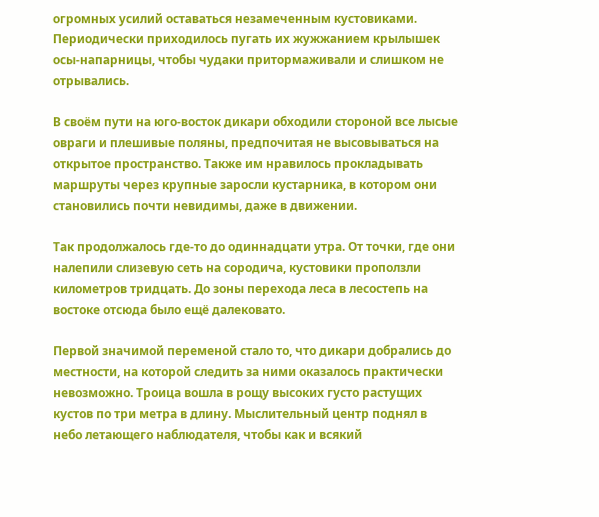огромных усилий оставаться незамеченным кустовиками. Периодически приходилось пугать их жужжанием крылышек осы-напарницы, чтобы чудаки притормаживали и слишком не отрывались.

В своём пути на юго-восток дикари обходили стороной все лысые овраги и плешивые поляны, предпочитая не высовываться на открытое пространство. Также им нравилось прокладывать маршруты через крупные заросли кустарника, в котором они становились почти невидимы, даже в движении.

Так продолжалось где-то до одиннадцати утра. От точки, где они налепили слизевую сеть на сородича, кустовики проползли километров тридцать. До зоны перехода леса в лесостепь на востоке отсюда было ещё далековато.

Первой значимой переменой стало то, что дикари добрались до местности, на которой следить за ними оказалось практически невозможно. Троица вошла в рощу высоких густо растущих кустов по три метра в длину. Мыслительный центр поднял в небо летающего наблюдателя, чтобы как и всякий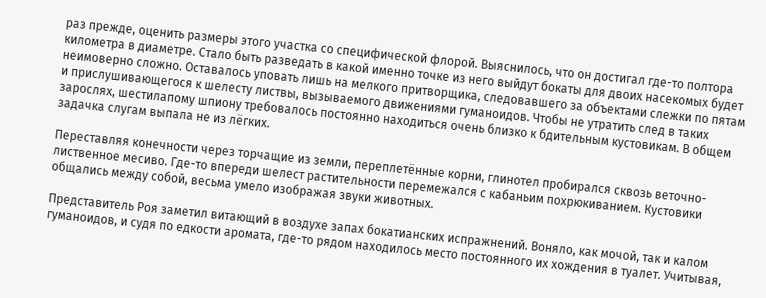раз прежде, оценить размеры этого участка со специфической флорой. Выяснилось, что он достигал где-то полтора километра в диаметре. Стало быть разведать в какой именно точке из него выйдут бокаты для двоих насекомых будет неимоверно сложно. Оставалось уповать лишь на мелкого притворщика, следовавшего за объектами слежки по пятам и прислушивающегося к шелесту листвы, вызываемого движениями гуманоидов. Чтобы не утратить след в таких зарослях, шестилапому шпиону требовалось постоянно находиться очень близко к бдительным кустовикам. В общем задачка слугам выпала не из лёгких.

Переставляя конечности через торчащие из земли, переплетённые корни, глинотел пробирался сквозь веточно-лиственное месиво. Где-то впереди шелест растительности перемежался с кабаньим похрюкиванием. Кустовики общались между собой, весьма умело изображая звуки животных.

Представитель Роя заметил витающий в воздухе запах бокатианских испражнений. Воняло, как мочой, так и калом гуманоидов, и судя по едкости аромата, где-то рядом находилось место постоянного их хождения в туалет. Учитывая,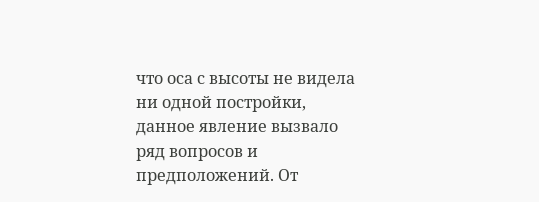что оса с высоты не видела ни одной постройки, данное явление вызвало ряд вопросов и предположений. От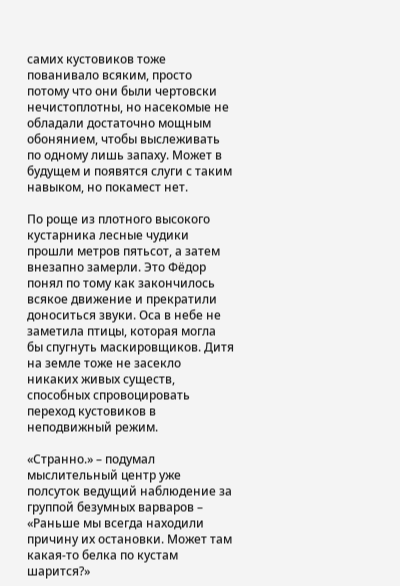самих кустовиков тоже пованивало всяким, просто потому что они были чертовски нечистоплотны, но насекомые не обладали достаточно мощным обонянием, чтобы выслеживать по одному лишь запаху. Может в будущем и появятся слуги с таким навыком, но покамест нет.

По роще из плотного высокого кустарника лесные чудики прошли метров пятьсот, а затем внезапно замерли. Это Фёдор понял по тому как закончилось всякое движение и прекратили доноситься звуки. Оса в небе не заметила птицы, которая могла бы спугнуть маскировщиков. Дитя на земле тоже не засекло никаких живых существ, способных спровоцировать переход кустовиков в неподвижный режим.

«Странно.» – подумал мыслительный центр уже полсуток ведущий наблюдение за группой безумных варваров – «Раньше мы всегда находили причину их остановки. Может там какая-то белка по кустам шарится?»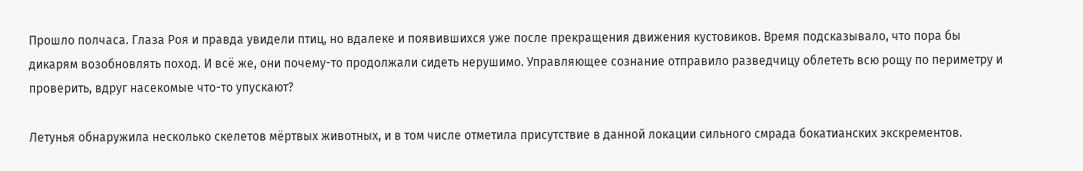Прошло полчаса. Глаза Роя и правда увидели птиц, но вдалеке и появившихся уже после прекращения движения кустовиков. Время подсказывало, что пора бы дикарям возобновлять поход. И всё же, они почему-то продолжали сидеть нерушимо. Управляющее сознание отправило разведчицу облететь всю рощу по периметру и проверить, вдруг насекомые что-то упускают?

Летунья обнаружила несколько скелетов мёртвых животных, и в том числе отметила присутствие в данной локации сильного смрада бокатианских экскрементов.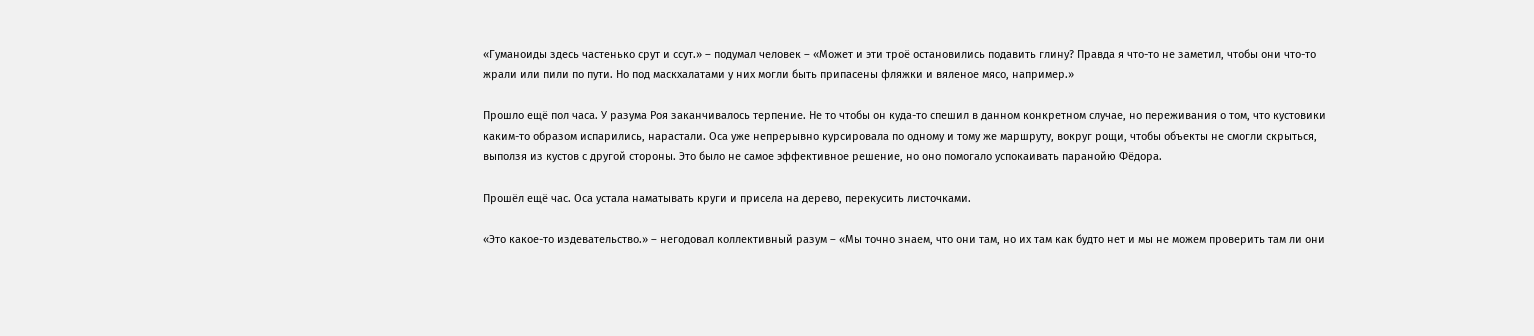«Гуманоиды здесь частенько срут и ссут.» – подумал человек – «Может и эти троё остановились подавить глину? Правда я что-то не заметил, чтобы они что-то жрали или пили по пути. Но под маскхалатами у них могли быть припасены фляжки и вяленое мясо, например.»

Прошло ещё пол часа. У разума Роя заканчивалось терпение. Не то чтобы он куда-то спешил в данном конкретном случае, но переживания о том, что кустовики каким-то образом испарились, нарастали. Оса уже непрерывно курсировала по одному и тому же маршруту, вокруг рощи, чтобы объекты не смогли скрыться, выползя из кустов с другой стороны. Это было не самое эффективное решение, но оно помогало успокаивать паранойю Фёдора.

Прошёл ещё час. Оса устала наматывать круги и присела на дерево, перекусить листочками.

«Это какое-то издевательство.» – негодовал коллективный разум – «Мы точно знаем, что они там, но их там как будто нет и мы не можем проверить там ли они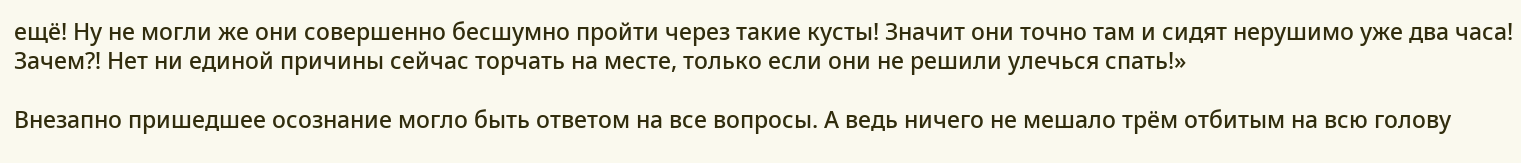ещё! Ну не могли же они совершенно бесшумно пройти через такие кусты! Значит они точно там и сидят нерушимо уже два часа! Зачем⁈ Нет ни единой причины сейчас торчать на месте, только если они не решили улечься спать!»

Внезапно пришедшее осознание могло быть ответом на все вопросы. А ведь ничего не мешало трём отбитым на всю голову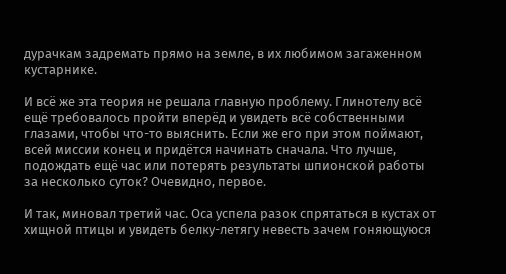дурачкам задремать прямо на земле, в их любимом загаженном кустарнике.

И всё же эта теория не решала главную проблему. Глинотелу всё ещё требовалось пройти вперёд и увидеть всё собственными глазами, чтобы что-то выяснить. Если же его при этом поймают, всей миссии конец и придётся начинать сначала. Что лучше, подождать ещё час или потерять результаты шпионской работы за несколько суток? Очевидно, первое.

И так, миновал третий час. Оса успела разок спрятаться в кустах от хищной птицы и увидеть белку-летягу невесть зачем гоняющуюся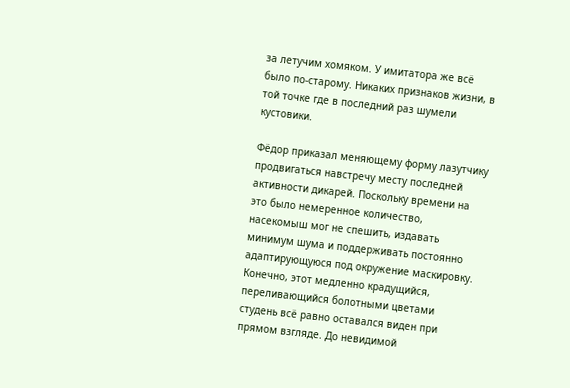за летучим хомяком. У имитатора же всё было по-старому. Никаких признаков жизни, в той точке где в последний раз шумели кустовики.

Фёдор приказал меняющему форму лазутчику продвигаться навстречу месту последней активности дикарей. Поскольку времени на это было немеренное количество, насекомыш мог не спешить, издавать минимум шума и поддерживать постоянно адаптирующуюся под окружение маскировку. Конечно, этот медленно крадущийся, переливающийся болотными цветами студень всё равно оставался виден при прямом взгляде. До невидимой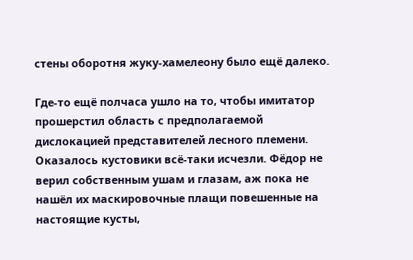стены оборотня жуку-хамелеону было ещё далеко.

Где-то ещё полчаса ушло на то, чтобы имитатор прошерстил область с предполагаемой дислокацией представителей лесного племени. Оказалось кустовики всё-таки исчезли. Фёдор не верил собственным ушам и глазам, аж пока не нашёл их маскировочные плащи повешенные на настоящие кусты,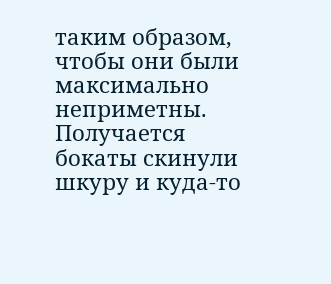таким образом, чтобы они были максимально неприметны. Получается бокаты скинули шкуру и куда-то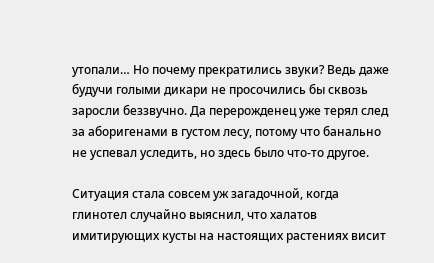утопали… Но почему прекратились звуки? Ведь даже будучи голыми дикари не просочились бы сквозь заросли беззвучно. Да перерожденец уже терял след за аборигенами в густом лесу, потому что банально не успевал уследить, но здесь было что-то другое.

Ситуация стала совсем уж загадочной, когда глинотел случайно выяснил, что халатов имитирующих кусты на настоящих растениях висит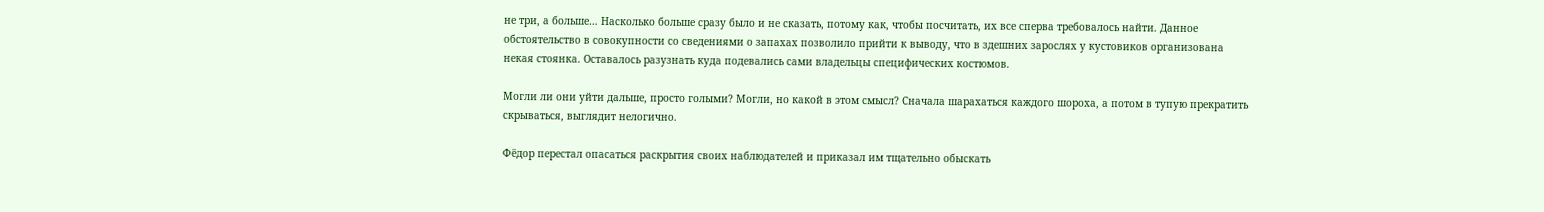не три, а больше… Насколько больше сразу было и не сказать, потому как, чтобы посчитать, их все сперва требовалось найти. Данное обстоятельство в совокупности со сведениями о запахах позволило прийти к выводу, что в здешних зарослях у кустовиков организована некая стоянка. Оставалось разузнать куда подевались сами владельцы специфических костюмов.

Могли ли они уйти дальше, просто голыми? Могли, но какой в этом смысл? Сначала шарахаться каждого шороха, а потом в тупую прекратить скрываться, выглядит нелогично.

Фёдор перестал опасаться раскрытия своих наблюдателей и приказал им тщательно обыскать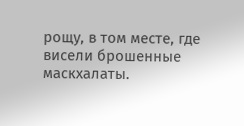рощу, в том месте, где висели брошенные маскхалаты.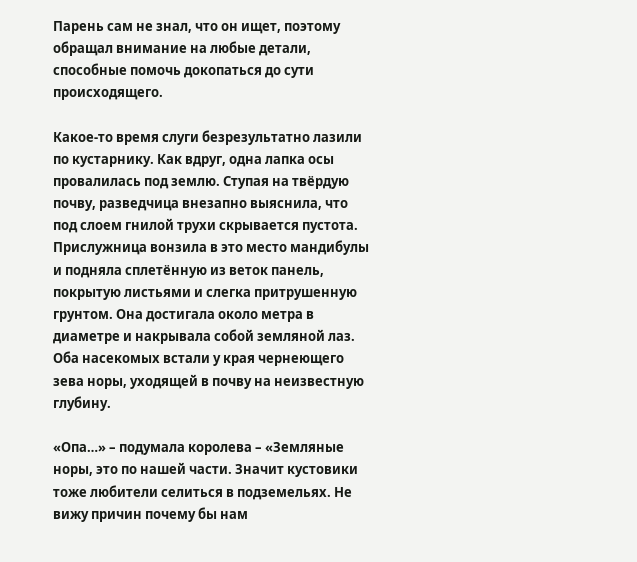Парень сам не знал, что он ищет, поэтому обращал внимание на любые детали, способные помочь докопаться до сути происходящего.

Какое-то время слуги безрезультатно лазили по кустарнику. Как вдруг, одна лапка осы провалилась под землю. Ступая на твёрдую почву, разведчица внезапно выяснила, что под слоем гнилой трухи скрывается пустота. Прислужница вонзила в это место мандибулы и подняла сплетённую из веток панель, покрытую листьями и слегка притрушенную грунтом. Она достигала около метра в диаметре и накрывала собой земляной лаз. Оба насекомых встали у края чернеющего зева норы, уходящей в почву на неизвестную глубину.

«Опа…» – подумала королева – «Земляные норы, это по нашей части. Значит кустовики тоже любители селиться в подземельях. Не вижу причин почему бы нам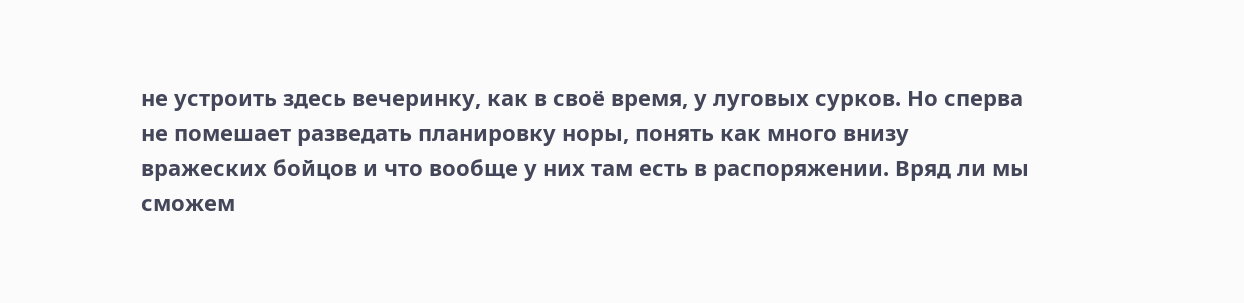не устроить здесь вечеринку, как в своё время, у луговых сурков. Но сперва не помешает разведать планировку норы, понять как много внизу вражеских бойцов и что вообще у них там есть в распоряжении. Вряд ли мы сможем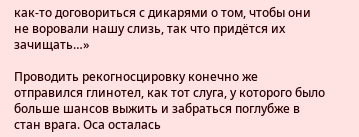как-то договориться с дикарями о том, чтобы они не воровали нашу слизь, так что придётся их зачищать…»

Проводить рекогносцировку конечно же отправился глинотел, как тот слуга, у которого было больше шансов выжить и забраться поглубже в стан врага. Оса осталась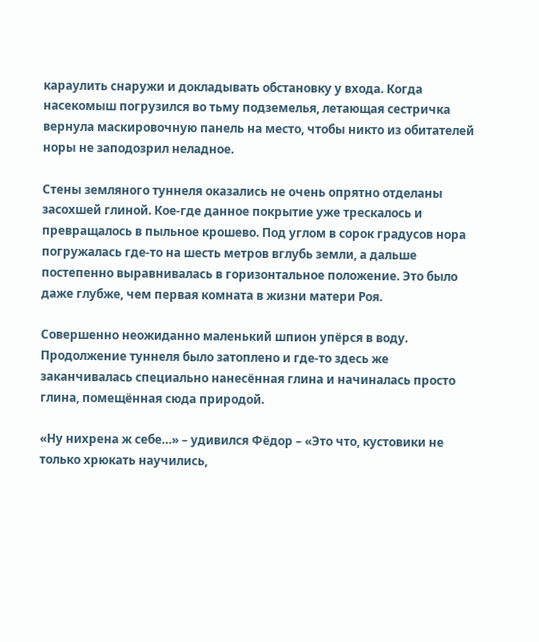караулить снаружи и докладывать обстановку у входа. Когда насекомыш погрузился во тьму подземелья, летающая сестричка вернула маскировочную панель на место, чтобы никто из обитателей норы не заподозрил неладное.

Стены земляного туннеля оказались не очень опрятно отделаны засохшей глиной. Кое-где данное покрытие уже трескалось и превращалось в пыльное крошево. Под углом в сорок градусов нора погружалась где-то на шесть метров вглубь земли, а дальше постепенно выравнивалась в горизонтальное положение. Это было даже глубже, чем первая комната в жизни матери Роя.

Совершенно неожиданно маленький шпион упёрся в воду. Продолжение туннеля было затоплено и где-то здесь же заканчивалась специально нанесённая глина и начиналась просто глина, помещённая сюда природой.

«Ну нихрена ж себе…» – удивился Фёдор – «Это что, кустовики не только хрюкать научились,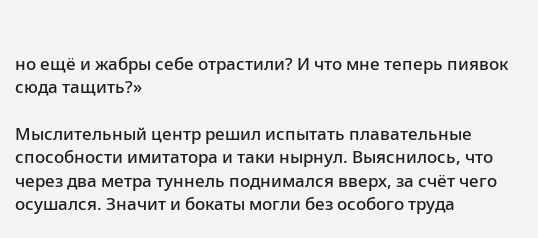но ещё и жабры себе отрастили? И что мне теперь пиявок сюда тащить?»

Мыслительный центр решил испытать плавательные способности имитатора и таки нырнул. Выяснилось, что через два метра туннель поднимался вверх, за счёт чего осушался. Значит и бокаты могли без особого труда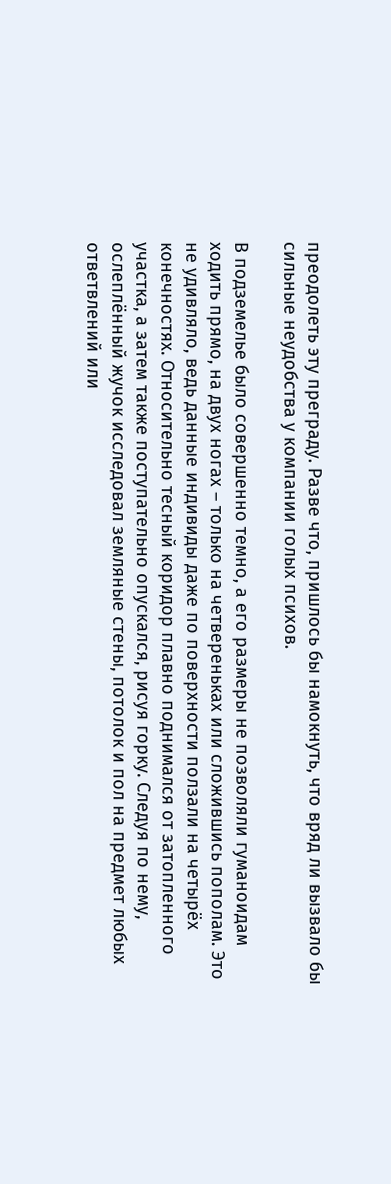преодолеть эту преграду. Разве что, пришлось бы намокнуть, что вряд ли вызвало бы сильные неудобства у компании голых психов.

В подземелье было совершенно темно, а его размеры не позволяли гуманоидам ходить прямо, на двух ногах – только на четвереньках или сложившись пополам. Это не удивляло, ведь данные индивиды даже по поверхности ползали на четырёх конечностях. Относительно тесный коридор плавно поднимался от затопленного участка, а затем также поступательно опускался, рисуя горку. Следуя по нему, ослеплённый жучок исследовал земляные стены, потолок и пол на предмет любых ответвлений или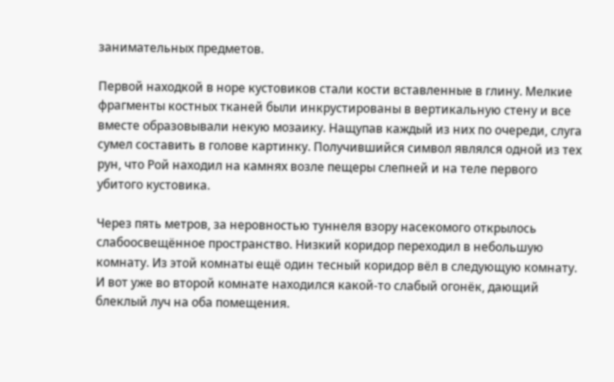занимательных предметов.

Первой находкой в норе кустовиков стали кости вставленные в глину. Мелкие фрагменты костных тканей были инкрустированы в вертикальную стену и все вместе образовывали некую мозаику. Нащупав каждый из них по очереди, слуга сумел составить в голове картинку. Получившийся символ являлся одной из тех рун, что Рой находил на камнях возле пещеры слепней и на теле первого убитого кустовика.

Через пять метров, за неровностью туннеля взору насекомого открылось слабоосвещённое пространство. Низкий коридор переходил в небольшую комнату. Из этой комнаты ещё один тесный коридор вёл в следующую комнату. И вот уже во второй комнате находился какой-то слабый огонёк, дающий блеклый луч на оба помещения.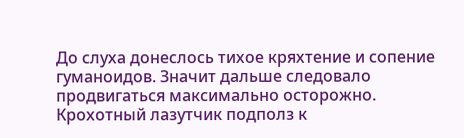До слуха донеслось тихое кряхтение и сопение гуманоидов. Значит дальше следовало продвигаться максимально осторожно. Крохотный лазутчик подполз к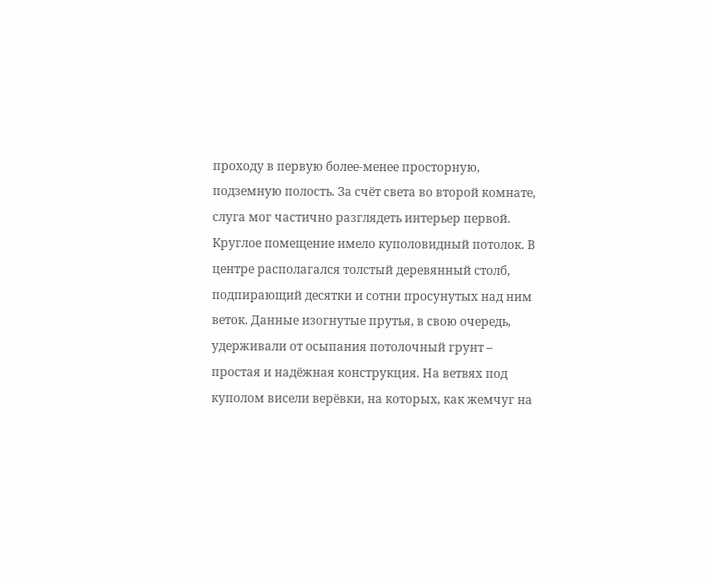проходу в первую более-менее просторную, подземную полость. За счёт света во второй комнате, слуга мог частично разглядеть интерьер первой. Круглое помещение имело куполовидный потолок. В центре располагался толстый деревянный столб, подпирающий десятки и сотни просунутых над ним веток. Данные изогнутые прутья, в свою очередь, удерживали от осыпания потолочный грунт – простая и надёжная конструкция. На ветвях под куполом висели верёвки, на которых, как жемчуг на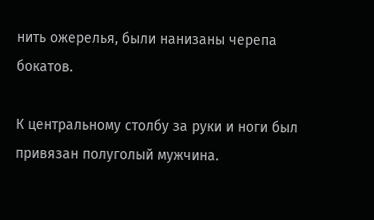нить ожерелья, были нанизаны черепа бокатов.

К центральному столбу за руки и ноги был привязан полуголый мужчина.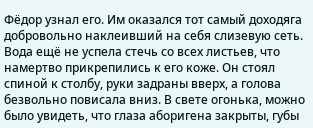Фёдор узнал его. Им оказался тот самый доходяга добровольно наклеивший на себя слизевую сеть. Вода ещё не успела стечь со всех листьев, что намертво прикрепились к его коже. Он стоял спиной к столбу, руки задраны вверх, а голова безвольно повисала вниз. В свете огонька, можно было увидеть, что глаза аборигена закрыты, губы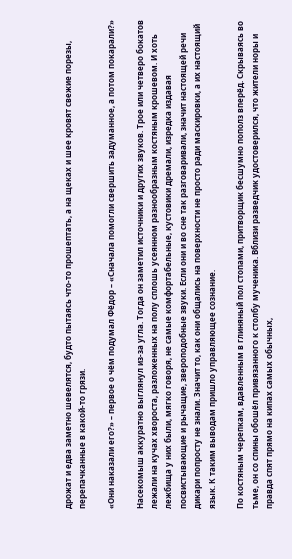дрожат и едва заметно шевелятся, будто пытаясь что-то прошептать, а на щеках и шее кровят свежие порезы, перепачканные в какой-то грязи.

«Они наказали его?» – первое о чём подумал Фёдор – «Сначала помогли свершить задуманное, а потом покарали?»

Насекомыш аккуратно выглянул из-за угла. Тогда он заметил источники и других звуков. Трое или четверо бокатов лежали на кучах хвороста, разложенных на полу сплошь усеянном разнообразным костяным крошевом. И хоть лежбища у них были, мягко говоря, не самые комфортабельные, кустовики дремали, изредка издавая посвистывающие и рычащие, звероподобные звуки. Если они и во сне так разговаривали, значит настоящей речи дикари попросту не знали. Значит то, как они общались на поверхности не просто ради маскировки, а их настоящий язык. К таким выводам пришло управляющее сознание.

По костяным черепкам, вдавленным в глиняный пол стопами, притворщик бесшумно пополз вперёд. Скрываясь во тьме, он со спины обошёл привязанного к столбу мученика. Вблизи разведчик удостоверился, что жители норы и правда спят прямо на кипах самых обычных,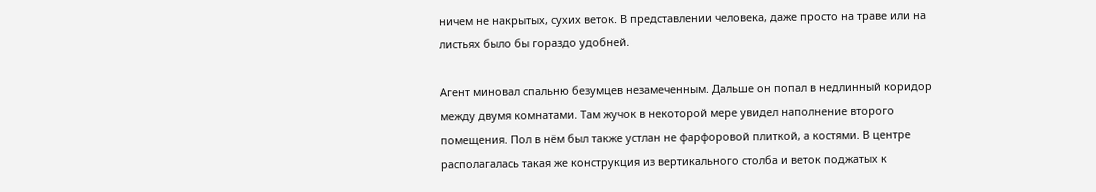ничем не накрытых, сухих веток. В представлении человека, даже просто на траве или на листьях было бы гораздо удобней.

Агент миновал спальню безумцев незамеченным. Дальше он попал в недлинный коридор между двумя комнатами. Там жучок в некоторой мере увидел наполнение второго помещения. Пол в нём был также устлан не фарфоровой плиткой, а костями. В центре располагалась такая же конструкция из вертикального столба и веток поджатых к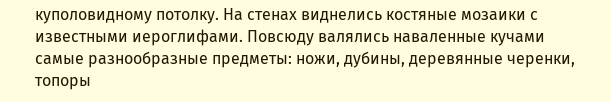куполовидному потолку. На стенах виднелись костяные мозаики с известными иероглифами. Повсюду валялись наваленные кучами самые разнообразные предметы: ножи, дубины, деревянные черенки, топоры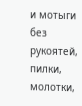и мотыги без рукоятей, пилки, молотки,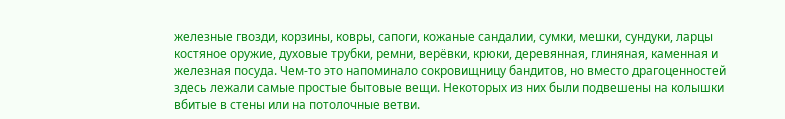железные гвозди, корзины, ковры, сапоги, кожаные сандалии, сумки, мешки, сундуки, ларцы костяное оружие, духовые трубки, ремни, верёвки, крюки, деревянная, глиняная, каменная и железная посуда. Чем-то это напоминало сокровищницу бандитов, но вместо драгоценностей здесь лежали самые простые бытовые вещи. Некоторых из них были подвешены на колышки вбитые в стены или на потолочные ветви.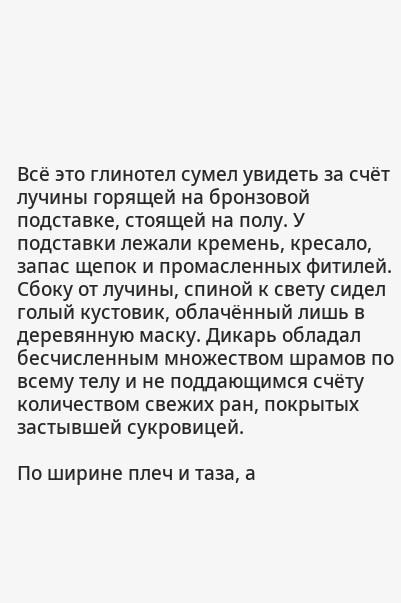Всё это глинотел сумел увидеть за счёт лучины горящей на бронзовой подставке, стоящей на полу. У подставки лежали кремень, кресало, запас щепок и промасленных фитилей. Сбоку от лучины, спиной к свету сидел голый кустовик, облачённый лишь в деревянную маску. Дикарь обладал бесчисленным множеством шрамов по всему телу и не поддающимся счёту количеством свежих ран, покрытых застывшей сукровицей.

По ширине плеч и таза, а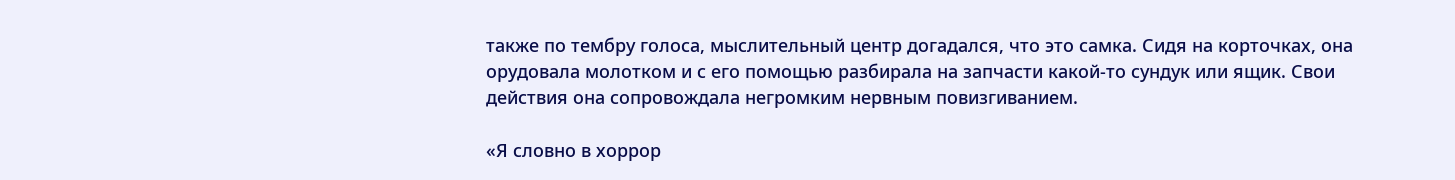также по тембру голоса, мыслительный центр догадался, что это самка. Сидя на корточках, она орудовала молотком и с его помощью разбирала на запчасти какой-то сундук или ящик. Свои действия она сопровождала негромким нервным повизгиванием.

«Я словно в хоррор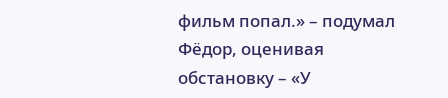фильм попал.» – подумал Фёдор, оценивая обстановку – «У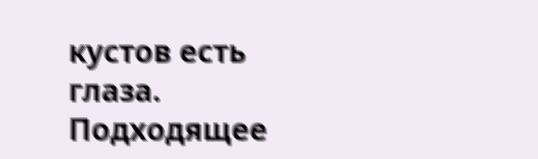кустов есть глаза. Подходящее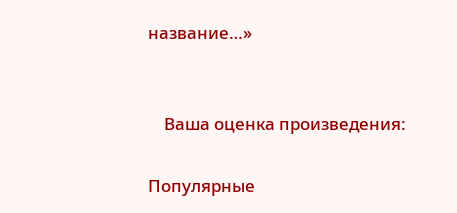название…»


    Ваша оценка произведения:

Популярные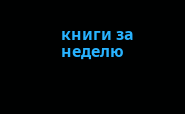книги за неделю